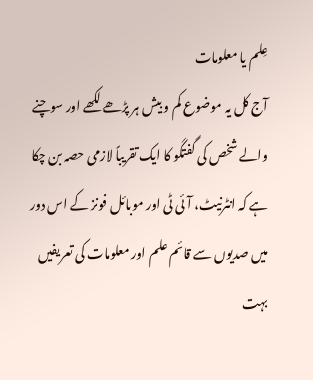عِلم یا معلومات
آج کل یہ موضوع کم و بیش ہر پڑھے لکھے اور سوچنے والے شخص کی گفتگو کا ایک تقریباً لازمی حصہ بن چکا ہے کہ انٹرنیٹ، آئی ٹی اور موبائل فونز کے اس دور میں صدیوں سے قائم علم اور معلومات کی تعریفیں بہت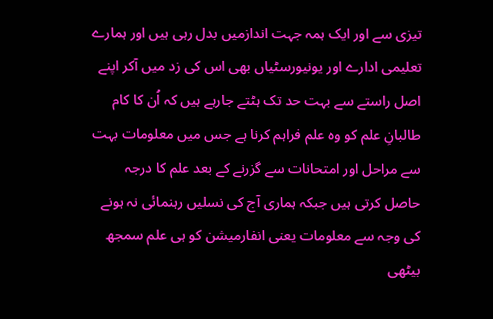تیزی سے اور ایک ہمہ جہت اندازمیں بدل رہی ہیں اور ہمارے تعلیمی ادارے اور یونیورسٹیاں بھی اس کی زد میں آکر اپنے اصل راستے سے بہت حد تک ہٹتے جارہے ہیں کہ اُن کا کام طالبانِ علم کو وہ علم فراہم کرنا ہے جس میں معلومات بہت سے مراحل اور امتحانات سے گزرنے کے بعد علم کا درجہ حاصل کرتی ہیں جبکہ ہماری آج کی نسلیں رہنمائی نہ ہونے کی وجہ سے معلومات یعنی انفارمیشن کو ہی علم سمجھ بیٹھی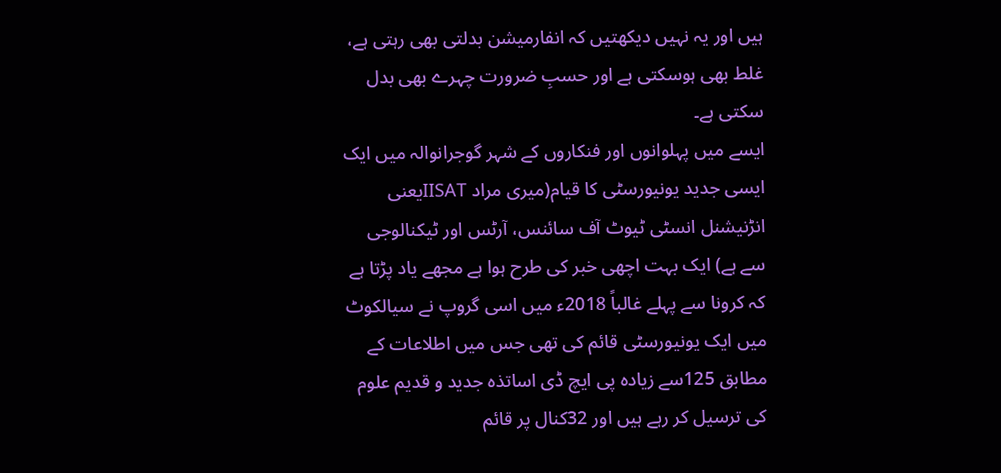ہیں اور یہ نہیں دیکھتیں کہ انفارمیشن بدلتی بھی رہتی ہے، غلط بھی ہوسکتی ہے اور حسبِ ضرورت چہرے بھی بدل سکتی ہے۔
ایسے میں پہلوانوں اور فنکاروں کے شہر گوجرانوالہ میں ایک ایسی جدید یونیورسٹی کا قیام(میری مراد IISATیعنی انڑنیشنل انسٹی ٹیوٹ آف سائنس، آرٹس اور ٹیکنالوجی سے ہے) ایک بہت اچھی خبر کی طرح ہوا ہے مجھے یاد پڑتا ہے کہ کرونا سے پہلے غالباً 2018ء میں اسی گروپ نے سیالکوٹ میں ایک یونیورسٹی قائم کی تھی جس میں اطلاعات کے مطابق 125سے زیادہ پی ایچ ڈی اساتذہ جدید و قدیم علوم کی ترسیل کر رہے ہیں اور 32کنال پر قائم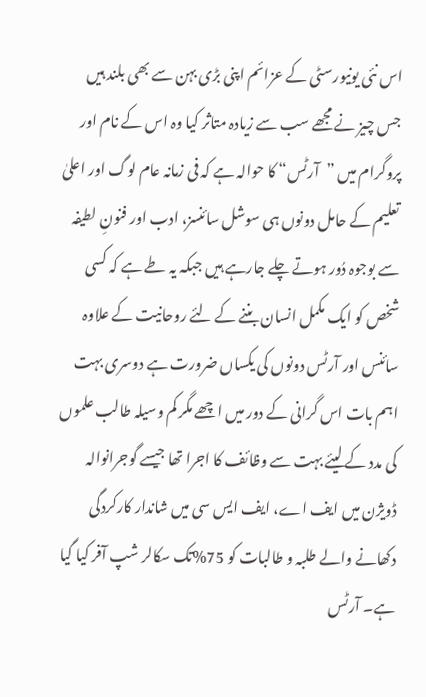اس نئی یونیورسٹی کے عزائم اپنی بڑی بہن سے بھی بلند ہیں جس چیز نے مجھے سب سے زیادہ متاثر کیا وہ اس کے نام اور پروگرام میں ”آرٹس“ کا حوالہ ہے کہ فی زمانہ عام لوگ اور اعلیٰ تعلیم کے حامل دونوں ہی سوشل سائنسز، ادب اور فنونِ لطیفہ سے بوجوہ دُور ہوتے چلے جارہے ہیں جبکہ یہ طے ہے کہ کسی شخص کو ایک مکمل انسان بننے کے لئے روحانیت کے علاوہ سائنس اور آرٹس دونوں کی یکساں ضرورت ہے دوسری بہت اہم بات اس گرانی کے دور میں اچھے مگر کم وسیلہ طالب علموں کی مدد کے لیئے بہت سے وظائف کا اجرا تھا جیسے گوجرانوالہ ڈویژن میں ایف اے، ایف ایس سی میں شاندار کارکردگی دکھانے والے طلبہ و طالبات کو 75%تک سکالر شپ آفر کیا گیا ہے۔ آرٹس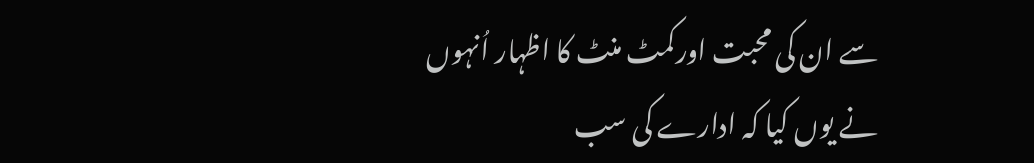سے ان کی محبت اورکمٹ منٹ کا اظہار اُنہوں نے یوں کیا کہ ادارے کی سب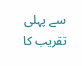سے پہلی تقریب کا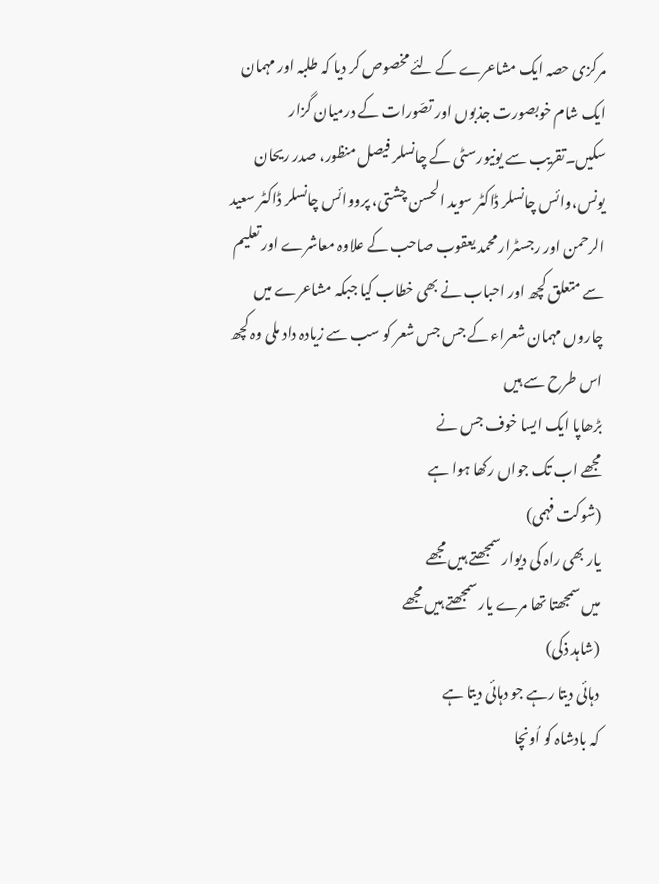مرکزی حصہ ایک مشاعرے کے لئے مخصوص کر دیا کہ طلبہ اور مہمان ایک شام خوبصورت جذبوں اور تصّورات کے درمیان گزار سکیں۔تقریب سے یونیورسٹی کے چانسلر فیصل منظور، صدر ریحان یونس،وائس چانسلر ڈاکٹر سوید الحسن چشتی، پرووائس چانسلر ڈاکٹر سعید الرحمن اور رجسٹرار محمد یعقوب صاحب کے علاوہ معاشرے اور تعلیم سے متعلق کچھ اور احباب نے بھی خطاب کیا جبکہ مشاعرے میں چاروں مہمان شعراء کے جس جس شعر کو سب سے زیادہ داد ملی وہ کچھ اس طرح سے ہیں
بڑھاپا ایک ایسا خوف جس نے
مجھے اب تک جواں رکھا ہوا ہے
(شوکت فہمی)
یار بھی راہ کی دیوار سمجھتے ہیں مجھے
میں سمجھتا تھا مرے یار سمجھتے ہیں مجھے
(شاہد ذکی)
دہائی دیتا رہے جو دہائی دیتا ہے
کہ بادشاہ کو اُونچا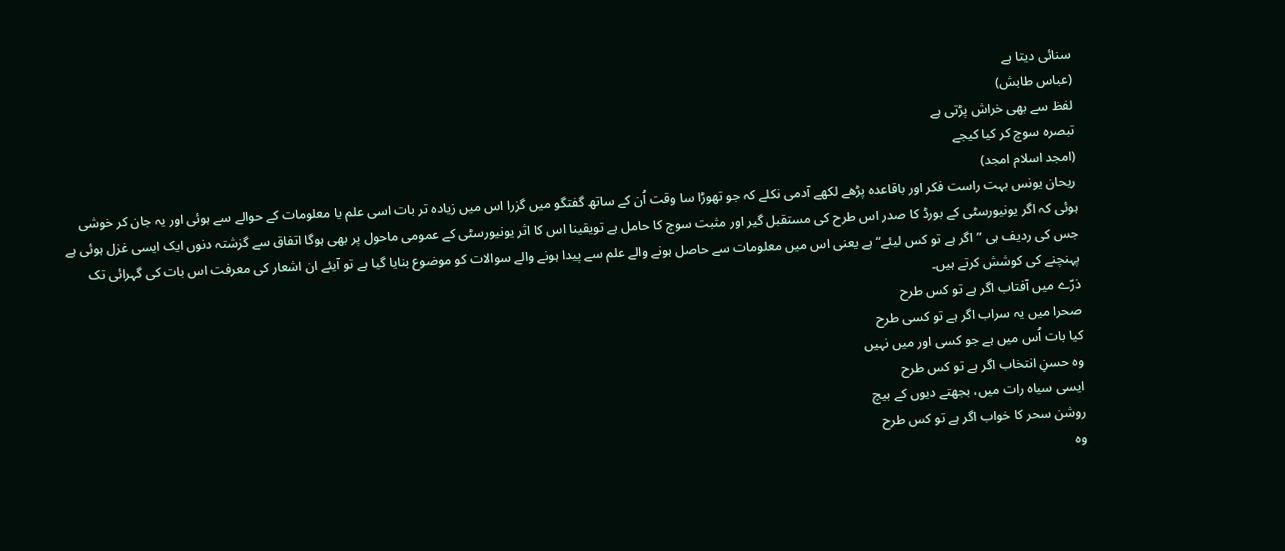سنائی دیتا ہے
(عباس طابش)
لفظ سے بھی خراش پڑتی ہے
تبصرہ سوچ کر کیا کیجے
(امجد اسلام امجد)
ریحان یونس بہت راست فکر اور باقاعدہ پڑھے لکھے آدمی نکلے کہ جو تھوڑا سا وقت اُن کے ساتھ گفتگو میں گزرا اس میں زیادہ تر بات اسی علم یا معلومات کے حوالے سے ہوئی اور یہ جان کر خوشی ہوئی کہ اگر یونیورسٹی کے بورڈ کا صدر اس طرح کی مستقبل گیر اور مثبت سوچ کا حامل ہے تویقینا اس کا اثر یونیورسٹی کے عمومی ماحول پر بھی ہوگا اتفاق سے گزشتہ دنوں ایک ایسی غزل ہوئی ہے جس کی ردیف ہی ”اگر ہے تو کس لیئے“ ہے یعنی اس میں معلومات سے حاصل ہونے والے علم سے پیدا ہونے والے سوالات کو موضوع بنایا گیا ہے تو آیئے ان اشعار کی معرفت اس بات کی گہرائی تک پہنچنے کی کوشش کرتے ہیں۔
ذرّے میں آفتاب اگر ہے تو کس طرح
صحرا میں یہ سراب اگر ہے تو کسی طرح
کیا بات اُس میں ہے جو کسی اور میں نہیں
وہ حسنِ انتخاب اگر ہے تو کس طرح
ایسی سیاہ رات میں، بجھتے دیوں کے بیچ
روشن سحر کا خواب اگر ہے تو کس طرح
وہ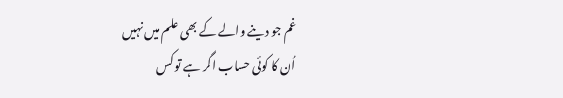غم جو دینے والے کے بھی علم میں نہیں
اُن کا کوئی حساب اگر ہے تو کس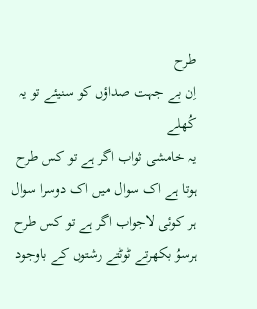طرح
اِن بے جہت صداؤں کو سنیئے تو یہ کُھلے
یہ خامشی ثواب اگر ہے تو کس طرح
ہوتا ہے اک سوال میں اک دوسرا سوال
ہر کوئی لاجواب اگر ہے تو کس طرح
ہرسوُ بکھرتے ٹوٹتے رشتوں کے باوجود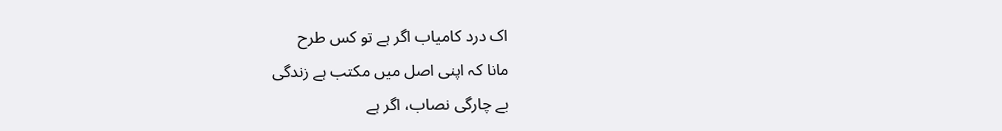اک درد کامیاب اگر ہے تو کس طرح
مانا کہ اپنی اصل میں مکتب ہے زندگی
بے چارگی نصاب، اگر ہے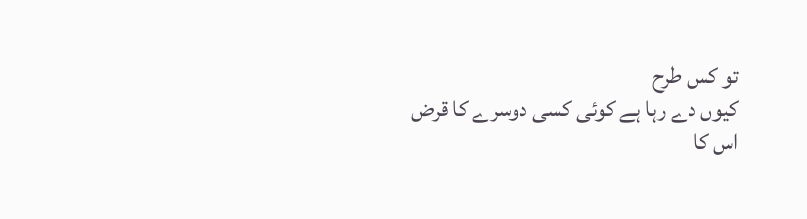تو کس طرح
کیوں دے رہا ہے کوئی کسی دوسرے کا قرض
اس کا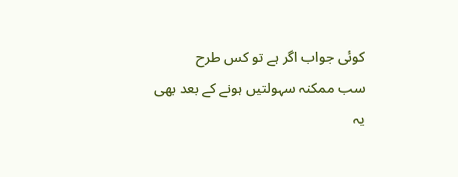کوئی جواب اگر ہے تو کس طرح
سب ممکنہ سہولتیں ہونے کے بعد بھی
یہ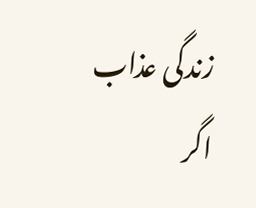زندگی عذاب اگر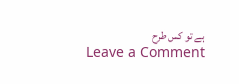ہے تو کس طرح
Leave a Comment